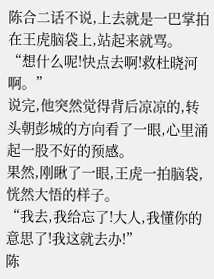陈合二话不说,上去就是一巴掌拍在王虎脑袋上,站起来就骂。
“想什么呢!快点去啊!救杜晓河啊。”
说完,他突然觉得背后凉凉的,转头朝彭城的方向看了一眼,心里涌起一股不好的预感。
果然,刚瞅了一眼,王虎一拍脑袋,恍然大悟的样子。
“我去,我给忘了!大人,我懂你的意思了!我这就去办!”
陈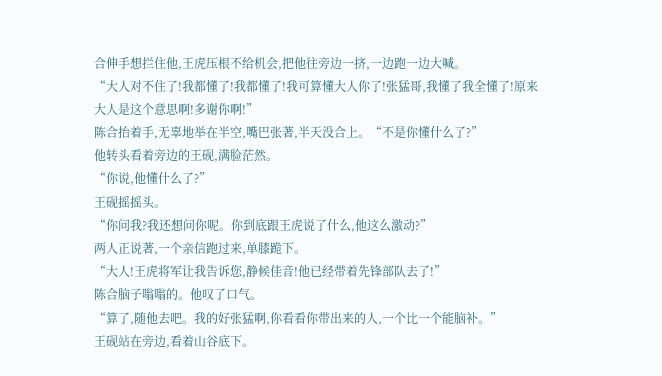合伸手想拦住他,王虎压根不给机会,把他往旁边一挤,一边跑一边大喊。
“大人对不住了!我都懂了!我都懂了!我可算懂大人你了!张猛哥,我懂了我全懂了!原来大人是这个意思啊!多谢你啊!”
陈合抬着手,无辜地举在半空,嘴巴张著,半天没合上。“不是你懂什么了?”
他转头看着旁边的王砚,满脸茫然。
“你说,他懂什么了?”
王砚摇摇头。
“你问我?我还想问你呢。你到底跟王虎说了什么,他这么激动?”
两人正说著,一个亲信跑过来,单膝跪下。
“大人!王虎将军让我告诉您,静候佳音!他已经带着先锋部队去了!”
陈合脑子嗡嗡的。他叹了口气。
“算了,随他去吧。我的好张猛啊,你看看你带出来的人,一个比一个能脑补。”
王砚站在旁边,看着山谷底下。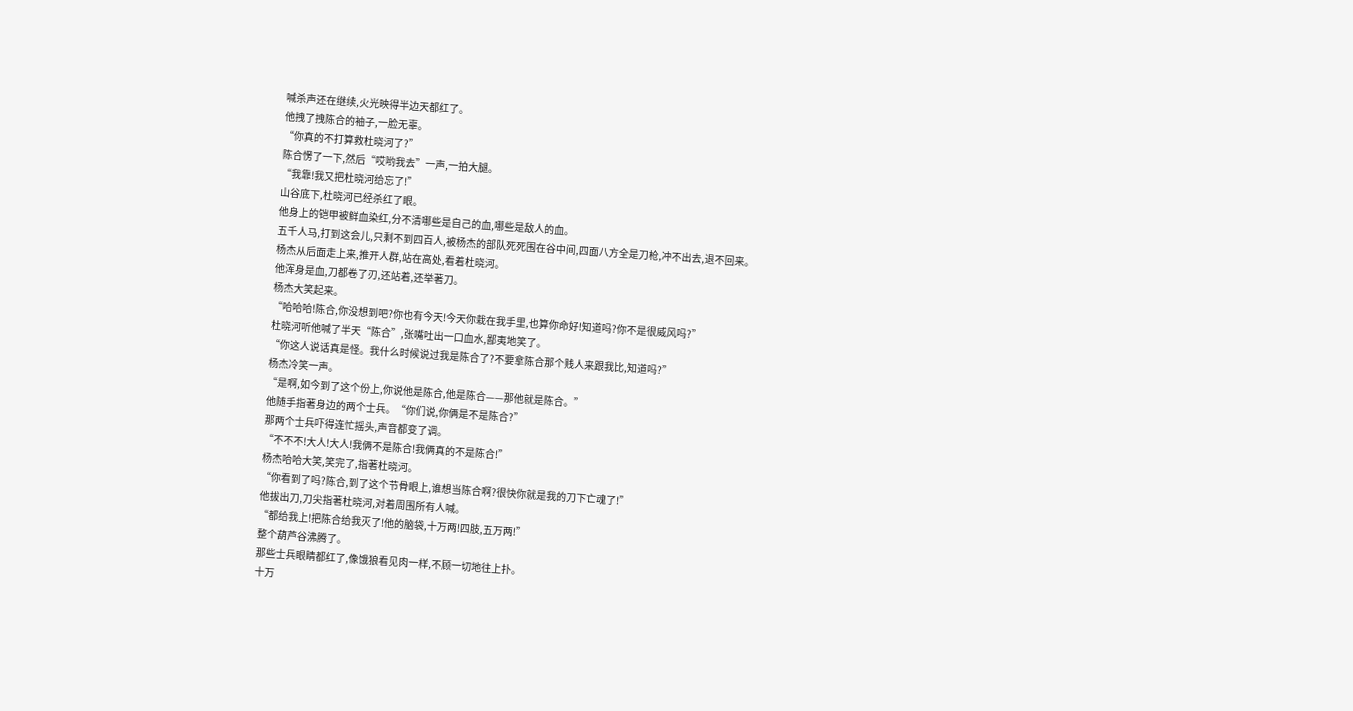喊杀声还在继续,火光映得半边天都红了。
他拽了拽陈合的袖子,一脸无辜。
“你真的不打算救杜晓河了?”
陈合愣了一下,然后“哎哟我去”一声,一拍大腿。
“我靠!我又把杜晓河给忘了!”
山谷底下,杜晓河已经杀红了眼。
他身上的铠甲被鲜血染红,分不清哪些是自己的血,哪些是敌人的血。
五千人马,打到这会儿,只剩不到四百人,被杨杰的部队死死围在谷中间,四面八方全是刀枪,冲不出去,退不回来。
杨杰从后面走上来,推开人群,站在高处,看着杜晓河。
他浑身是血,刀都卷了刃,还站着,还举著刀。
杨杰大笑起来。
“哈哈哈!陈合,你没想到吧?你也有今天!今天你栽在我手里,也算你命好!知道吗?你不是很威风吗?”
杜晓河听他喊了半天“陈合”,张嘴吐出一口血水,鄙夷地笑了。
“你这人说话真是怪。我什么时候说过我是陈合了?不要拿陈合那个贱人来跟我比,知道吗?”
杨杰冷笑一声。
“是啊,如今到了这个份上,你说他是陈合,他是陈合——那他就是陈合。”
他随手指著身边的两个士兵。“你们说,你俩是不是陈合?”
那两个士兵吓得连忙摇头,声音都变了调。
“不不不!大人!大人!我俩不是陈合!我俩真的不是陈合!”
杨杰哈哈大笑,笑完了,指著杜晓河。
“你看到了吗?陈合,到了这个节骨眼上,谁想当陈合啊?很快你就是我的刀下亡魂了!”
他拔出刀,刀尖指著杜晓河,对着周围所有人喊。
“都给我上!把陈合给我灭了!他的脑袋,十万两!四肢,五万两!”
整个葫芦谷沸腾了。
那些士兵眼睛都红了,像饿狼看见肉一样,不顾一切地往上扑。
十万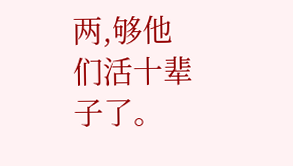两,够他们活十辈子了。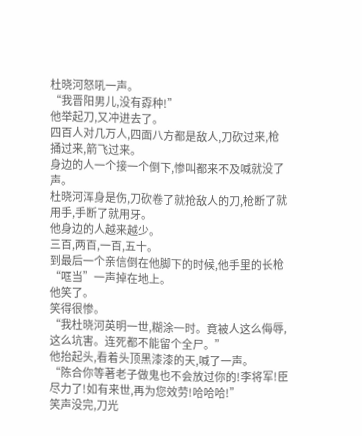杜晓河怒吼一声。
“我晋阳男儿,没有孬种!”
他举起刀,又冲进去了。
四百人对几万人,四面八方都是敌人,刀砍过来,枪捅过来,箭飞过来。
身边的人一个接一个倒下,惨叫都来不及喊就没了声。
杜晓河浑身是伤,刀砍卷了就抢敌人的刀,枪断了就用手,手断了就用牙。
他身边的人越来越少。
三百,两百,一百,五十。
到最后一个亲信倒在他脚下的时候,他手里的长枪“哐当”一声掉在地上。
他笑了。
笑得很惨。
“我杜晓河英明一世,糊涂一时。竟被人这么侮辱,这么坑害。连死都不能留个全尸。”
他抬起头,看着头顶黑漆漆的天,喊了一声。
“陈合你等著老子做鬼也不会放过你的!李将军!臣尽力了!如有来世,再为您效劳!哈哈哈!”
笑声没完,刀光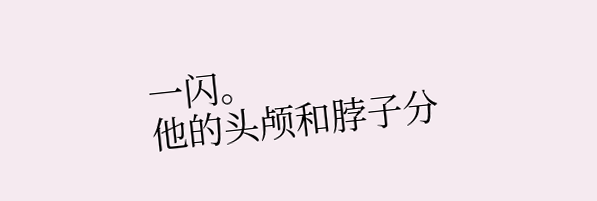一闪。
他的头颅和脖子分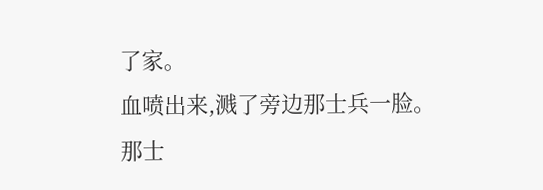了家。
血喷出来,溅了旁边那士兵一脸。
那士